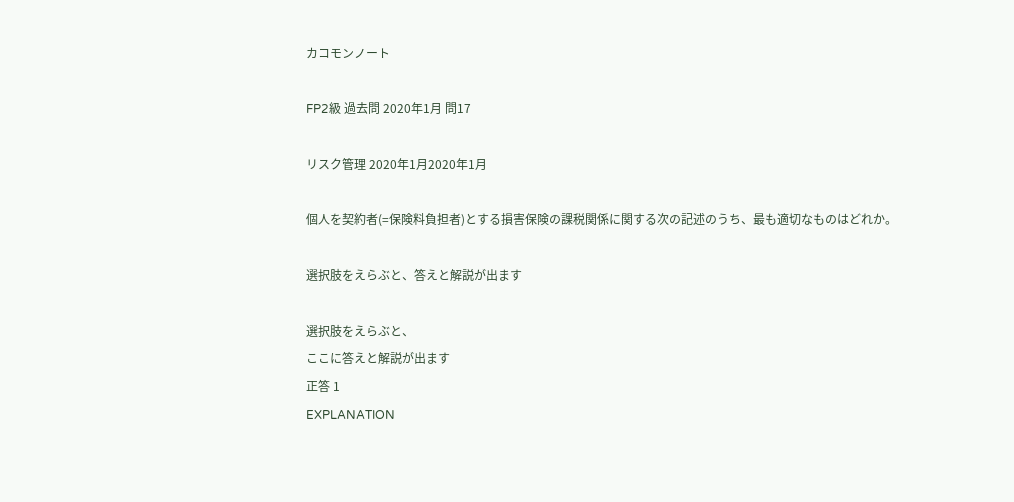カコモンノート

FP2級 過去問 2020年1月 問17

リスク管理 2020年1月2020年1月

個人を契約者(=保険料負担者)とする損害保険の課税関係に関する次の記述のうち、最も適切なものはどれか。

選択肢をえらぶと、答えと解説が出ます

選択肢をえらぶと、
ここに答えと解説が出ます
正答 1
EXPLANATION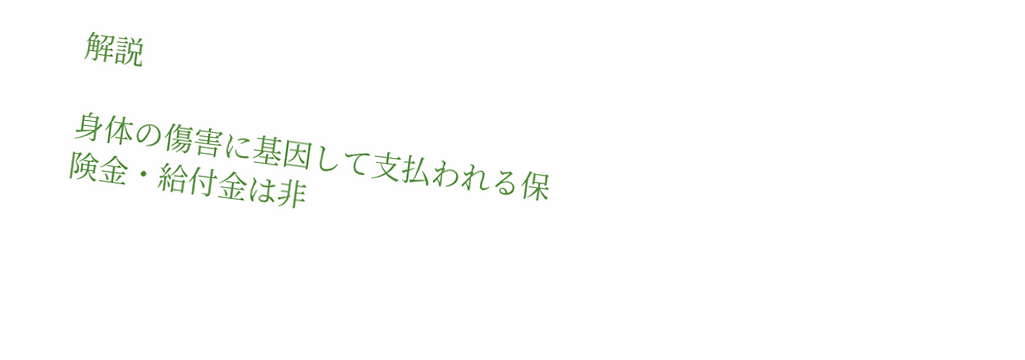解説

身体の傷害に基因して支払われる保険金・給付金は非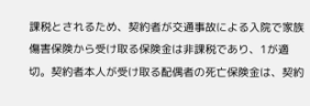課税とされるため、契約者が交通事故による入院で家族傷害保険から受け取る保険金は非課税であり、1が適切。契約者本人が受け取る配偶者の死亡保険金は、契約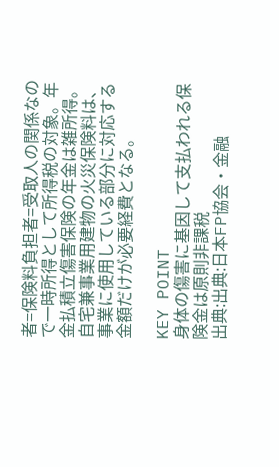者=保険料負担者=受取人の関係なので一時所得として所得税の対象。年金払積立傷害保険の年金は雑所得。自宅兼事業用建物の火災保険料は、事業に使用している部分に対応する金額だけが必要経費となる。

KEY POINT
身体の傷害に基因して支払われる保険金は原則非課税
出典:出典:日本FP協会・金融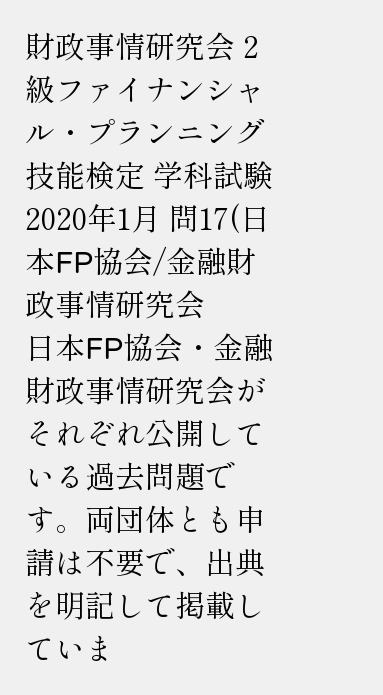財政事情研究会 2級ファイナンシャル・プランニング技能検定 学科試験 2020年1月 問17(日本FP協会/金融財政事情研究会
日本FP協会・金融財政事情研究会がそれぞれ公開している過去問題です。両団体とも申請は不要で、出典を明記して掲載していま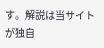す。解説は当サイトが独自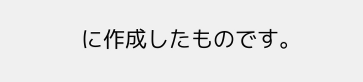に作成したものです。